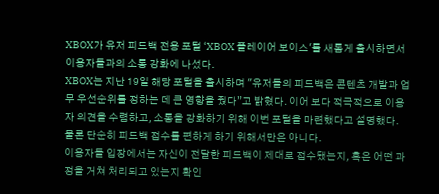XBOX가 유저 피드백 전용 포털 ‘XBOX 플레이어 보이스'를 새롭게 출시하면서 이용자들과의 소통 강화에 나섰다.
XBOX는 지난 19일 해당 포털을 출시하며 "유저들의 피드백은 콘텐츠 개발과 업무 우선순위를 정하는 데 큰 영향을 줬다”고 밝혔다. 이어 보다 적극적으로 이용자 의견을 수렴하고, 소통을 강화하기 위해 이번 포털을 마련했다고 설명했다. 물론 단순히 피드백 접수를 편하게 하기 위해서만은 아니다.
이용자들 입장에서는 자신이 전달한 피드백이 제대로 접수됐는지, 혹은 어떤 과정을 거쳐 처리되고 있는지 확인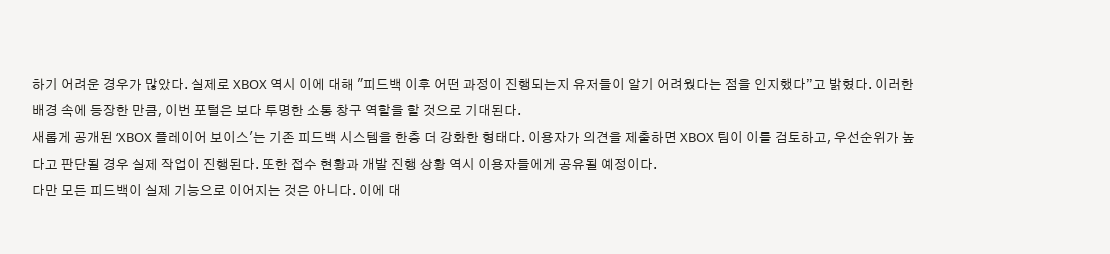하기 어려운 경우가 많았다. 실제로 XBOX 역시 이에 대해 "피드백 이후 어떤 과정이 진행되는지 유저들이 알기 어려웠다는 점을 인지했다”고 밝혔다. 이러한 배경 속에 등장한 만큼, 이번 포털은 보다 투명한 소통 창구 역할을 할 것으로 기대된다.
새롭게 공개된 ‘XBOX 플레이어 보이스'는 기존 피드백 시스템을 한층 더 강화한 형태다. 이용자가 의견을 제출하면 XBOX 팀이 이를 검토하고, 우선순위가 높다고 판단될 경우 실제 작업이 진행된다. 또한 접수 현황과 개발 진행 상황 역시 이용자들에게 공유될 예정이다.
다만 모든 피드백이 실제 기능으로 이어지는 것은 아니다. 이에 대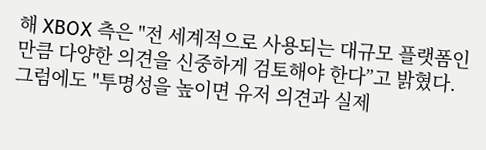해 XBOX 측은 "전 세계적으로 사용되는 대규모 플랫폼인 만큼 다양한 의견을 신중하게 검토해야 한다”고 밝혔다. 그럼에도 "투명성을 높이면 유저 의견과 실제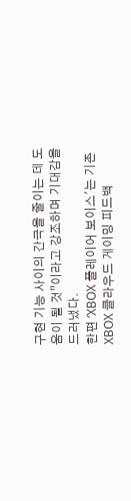구현 기능 사이의 간극을 줄이는 데 도움이 될 것”이라고 강조하며 기대감을 드러냈다.
한편 ‘XBOX 플레이어 보이스'는 기존 XBOX 클라우드 게이밍 피드백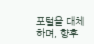포털을 대체하며, 향후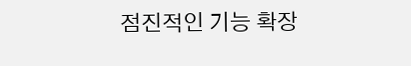점진적인 기능 확장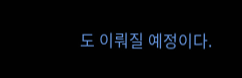도 이뤄질 예정이다.